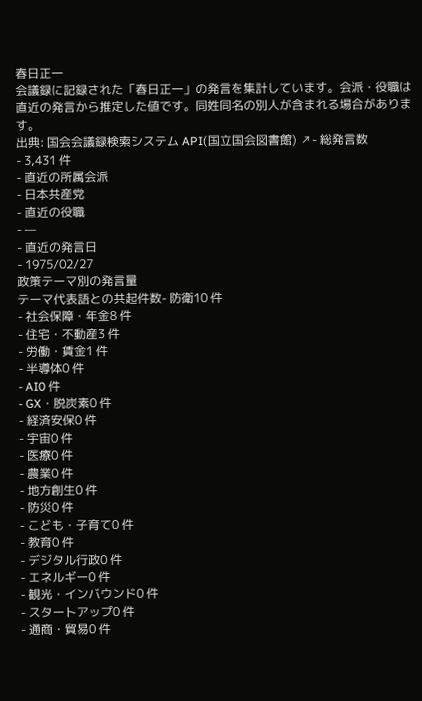春日正一
会議録に記録された「春日正一」の発言を集計しています。会派・役職は直近の発言から推定した値です。同姓同名の別人が含まれる場合があります。
出典: 国会会議録検索システム API(国立国会図書館) ↗- 総発言数
- 3,431 件
- 直近の所属会派
- 日本共産党
- 直近の役職
- —
- 直近の発言日
- 1975/02/27
政策テーマ別の発言量
テーマ代表語との共起件数- 防衛10 件
- 社会保障・年金8 件
- 住宅・不動産3 件
- 労働・賃金1 件
- 半導体0 件
- AI0 件
- GX・脱炭素0 件
- 経済安保0 件
- 宇宙0 件
- 医療0 件
- 農業0 件
- 地方創生0 件
- 防災0 件
- こども・子育て0 件
- 教育0 件
- デジタル行政0 件
- エネルギー0 件
- 観光・インバウンド0 件
- スタートアップ0 件
- 通商・貿易0 件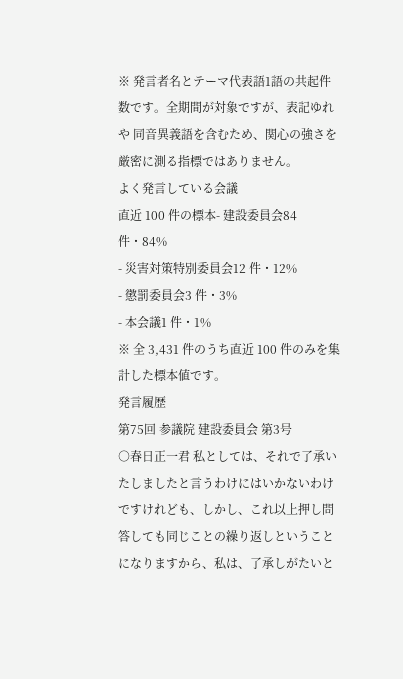※ 発言者名とテーマ代表語1語の共起件数です。全期間が対象ですが、表記ゆれや 同音異義語を含むため、関心の強さを厳密に測る指標ではありません。
よく発言している会議
直近 100 件の標本- 建設委員会84 件・84%
- 災害対策特別委員会12 件・12%
- 懲罰委員会3 件・3%
- 本会議1 件・1%
※ 全 3,431 件のうち直近 100 件のみを集計した標本値です。
発言履歴
第75回 参議院 建設委員会 第3号
○春日正一君 私としては、それで了承いたしましたと言うわけにはいかないわけですけれども、しかし、これ以上押し問答しても同じことの繰り返しということになりますから、私は、了承しがたいと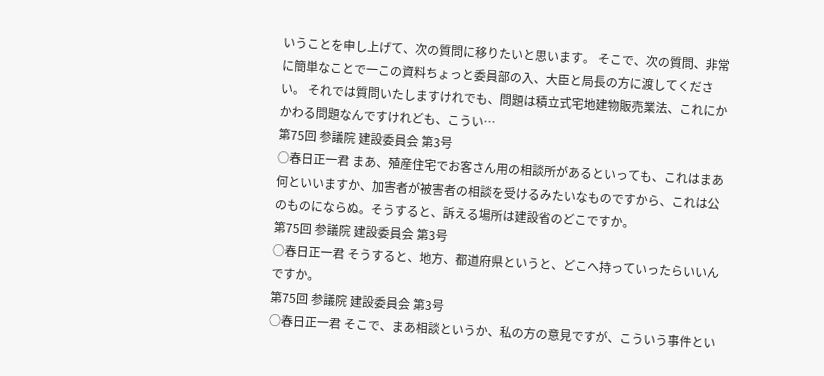いうことを申し上げて、次の質問に移りたいと思います。 そこで、次の質問、非常に簡単なことで一この資料ちょっと委員部の入、大臣と局長の方に渡してください。 それでは質問いたしますけれでも、問題は積立式宅地建物販売業法、これにかかわる問題なんですけれども、こうい…
第75回 参議院 建設委員会 第3号
○春日正一君 まあ、殖産住宅でお客さん用の相談所があるといっても、これはまあ何といいますか、加害者が被害者の相談を受けるみたいなものですから、これは公のものにならぬ。そうすると、訴える場所は建設省のどこですか。
第75回 参議院 建設委員会 第3号
○春日正一君 そうすると、地方、都道府県というと、どこへ持っていったらいいんですか。
第75回 参議院 建設委員会 第3号
○春日正一君 そこで、まあ相談というか、私の方の意見ですが、こういう事件とい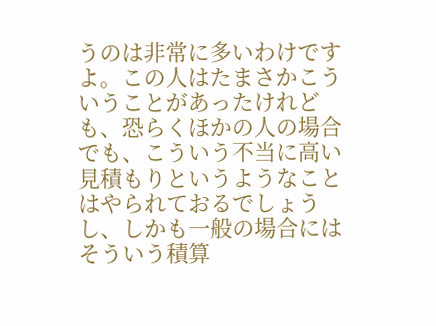うのは非常に多いわけですよ。この人はたまさかこういうことがあったけれども、恐らくほかの人の場合でも、こういう不当に高い見積もりというようなことはやられておるでしょうし、しかも一般の場合にはそういう積算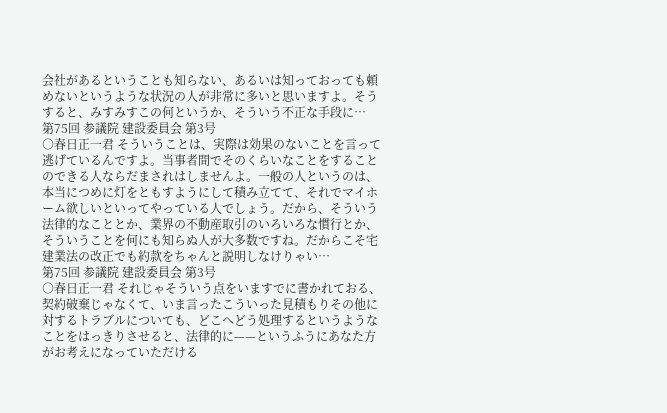会社があるということも知らない、あるいは知っておっても頼めないというような状況の人が非常に多いと思いますよ。そうすると、みすみすこの何というか、そういう不正な手段に…
第75回 参議院 建設委員会 第3号
○春日正一君 そういうことは、実際は効果のないことを言って逃げているんですよ。当事者間でそのくらいなことをすることのできる人ならだまされはしませんよ。一般の人というのは、本当につめに灯をともすようにして積み立てて、それでマイホーム欲しいといってやっている人でしょう。だから、そういう法律的なこととか、業界の不動産取引のいろいろな慣行とか、そういうことを何にも知らぬ人が大多数ですね。だからこそ宅建業法の改正でも約款をちゃんと説明しなけりゃい…
第75回 参議院 建設委員会 第3号
○春日正一君 それじゃそういう点をいますでに書かれておる、契約破棄じゃなくて、いま言ったこういった見積もりその他に対するトラブルについても、どこへどう処理するというようなことをはっきりさせると、法律的に——というふうにあなた方がお考えになっていただける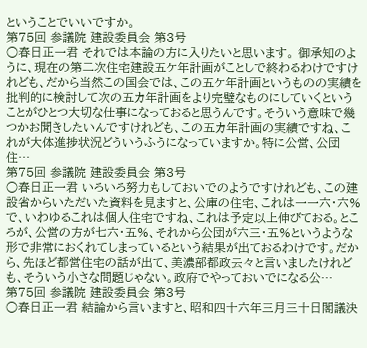ということでいいですか。
第75回 参議院 建設委員会 第3号
○春日正一君 それでは本論の方に入りたいと思います。 御承知のように、現在の第二次住宅建設五ケ年計画がことしで終わるわけですけれども、だから当然この国会では、この五ケ年計画というものの実績を批判的に検討して次の五カ年計画をより完璧なものにしていくということがひとつ大切な仕事になっておると思うんです。そういう意味で幾つかお聞きしたいんですけれども、この五カ年計画の実績ですね、これが大体進捗状況どういうふうになっていますか。特に公営、公団住…
第75回 参議院 建設委員会 第3号
○春日正一君 いろいろ努力もしておいでのようですけれども、この建設省からいただいた資料を見ますと、公庫の住宅、これは一一六・六%で、いわゆるこれは個人住宅ですね、これは予定以上伸びておる。ところが、公営の方が七六・五%、それから公団が六三・五%というような形で非常におくれてしまっているという結果が出ておるわけです。だから、先ほど都営住宅の話が出て、美濃部都政云々と言いましたけれども、そういう小さな問題じゃない。政府でやっておいでになる公…
第75回 参議院 建設委員会 第3号
○春日正一君 結論から言いますと、昭和四十六年三月三十日閣議決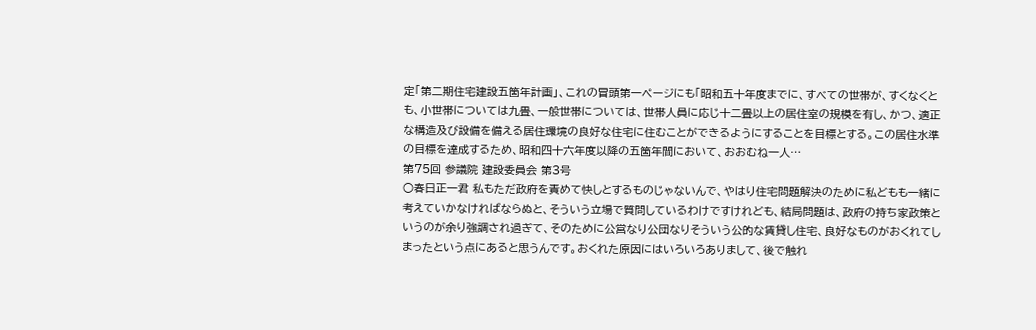定「第二期住宅建設五箇年計画」、これの冒頭第一ページにも「昭和五十年度までに、すべての世帯が、すくなくとも、小世帯については九畳、一般世帯については、世帯人員に応じ十二畳以上の居住室の規模を有し、かつ、適正な構造及び設備を備える居住環境の良好な住宅に住むことができるようにすることを目標とする。この居住水準の目標を達成するため、昭和四十六年度以降の五箇年間において、おおむね一人…
第75回 参議院 建設委員会 第3号
○春日正一君 私もただ政府を責めて快しとするものじゃないんで、やはり住宅問題解決のために私どもも一緒に考えていかなければならぬと、そういう立場で質問しているわけですけれども、結局問題は、政府の持ち家政策というのが余り強調され過ぎて、そのために公営なり公団なりそういう公的な賃貸し住宅、良好なものがおくれてしまったという点にあると思うんです。おくれた原因にはいろいろありまして、後で触れ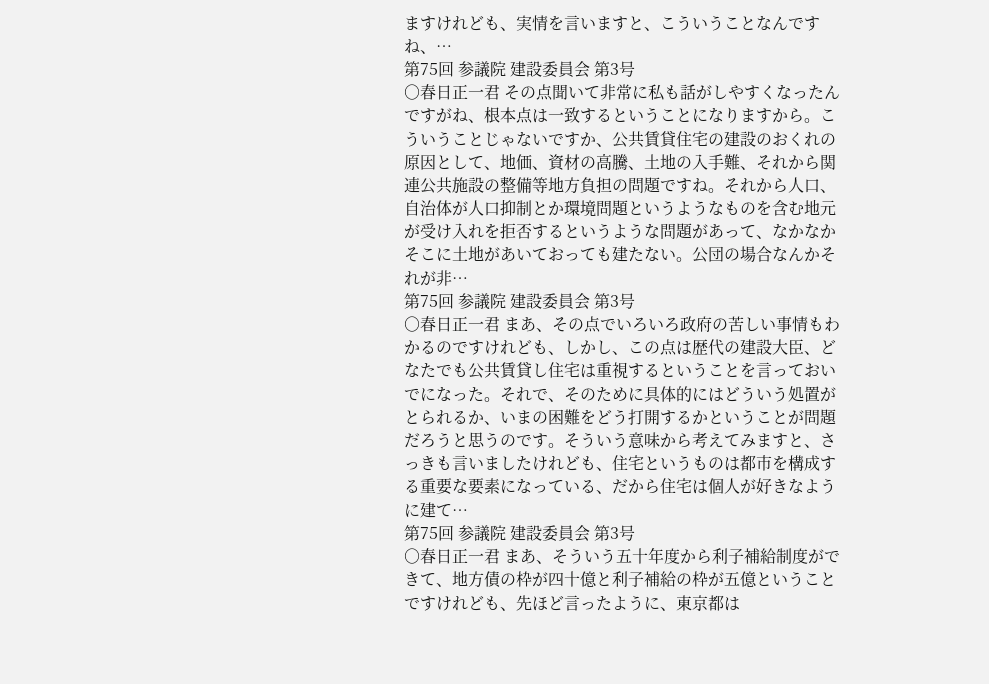ますけれども、実情を言いますと、こういうことなんですね、…
第75回 参議院 建設委員会 第3号
○春日正一君 その点聞いて非常に私も話がしやすくなったんですがね、根本点は一致するということになりますから。こういうことじゃないですか、公共賃貸住宅の建設のおくれの原因として、地価、資材の高騰、土地の入手難、それから関連公共施設の整備等地方負担の問題ですね。それから人口、自治体が人口抑制とか環境問題というようなものを含む地元が受け入れを拒否するというような問題があって、なかなかそこに土地があいておっても建たない。公団の場合なんかそれが非…
第75回 参議院 建設委員会 第3号
○春日正一君 まあ、その点でいろいろ政府の苦しい事情もわかるのですけれども、しかし、この点は歴代の建設大臣、どなたでも公共賃貸し住宅は重視するということを言っておいでになった。それで、そのために具体的にはどういう処置がとられるか、いまの困難をどう打開するかということが問題だろうと思うのです。そういう意味から考えてみますと、さっきも言いましたけれども、住宅というものは都市を構成する重要な要素になっている、だから住宅は個人が好きなように建て…
第75回 参議院 建設委員会 第3号
○春日正一君 まあ、そういう五十年度から利子補給制度ができて、地方債の枠が四十億と利子補給の枠が五億ということですけれども、先ほど言ったように、東京都は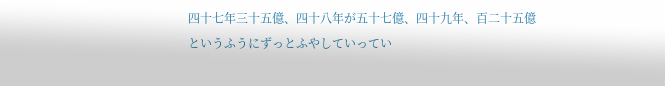四十七年三十五億、四十八年が五十七億、四十九年、百二十五億というふうにずっとふやしていってい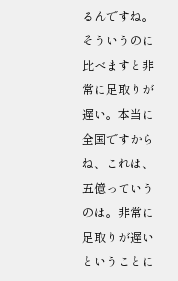るんですね。そういうのに比べますと非常に足取りが遅い。本当に全国ですからね、これは、五億っていうのは。非常に足取りが遅いということに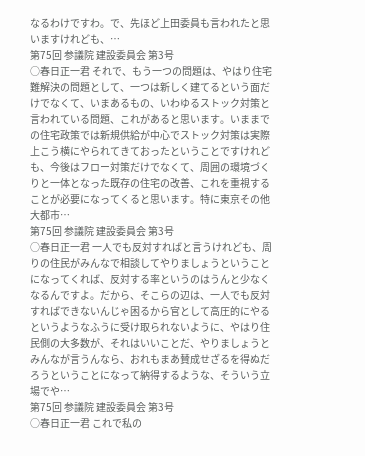なるわけですわ。で、先ほど上田委員も言われたと思いますけれども、…
第75回 参議院 建設委員会 第3号
○春日正一君 それで、もう一つの問題は、やはり住宅難解決の問題として、一つは新しく建てるという面だけでなくて、いまあるもの、いわゆるストック対策と言われている問題、これがあると思います。いままでの住宅政策では新規供給が中心でストック対策は実際上こう横にやられてきておったということですけれども、今後はフロー対策だけでなくて、周囲の環境づくりと一体となった既存の住宅の改善、これを重視することが必要になってくると思います。特に東京その他大都市…
第75回 参議院 建設委員会 第3号
○春日正一君 一人でも反対すればと言うけれども、周りの住民がみんなで相談してやりましょうということになってくれば、反対する率というのはうんと少なくなるんですよ。だから、そこらの辺は、一人でも反対すればできないんじゃ困るから官として高圧的にやるというようなふうに受け取られないように、やはり住民側の大多数が、それはいいことだ、やりましょうとみんなが言うんなら、おれもまあ賛成せざるを得ぬだろうということになって納得するような、そういう立場でや…
第75回 参議院 建設委員会 第3号
○春日正一君 これで私の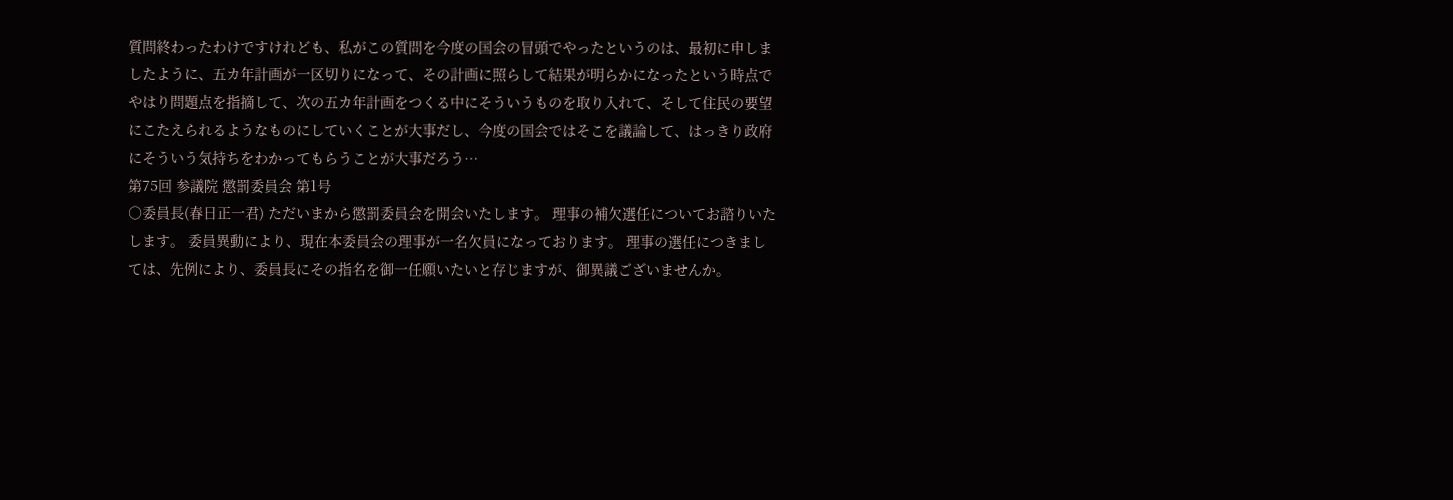質問終わったわけですけれども、私がこの質問を今度の国会の冒頭でやったというのは、最初に申しましたように、五カ年計画が一区切りになって、その計画に照らして結果が明らかになったという時点でやはり問題点を指摘して、次の五カ年計画をつくる中にそういうものを取り入れて、そして住民の要望にこたえられるようなものにしていくことが大事だし、今度の国会ではそこを議論して、はっきり政府にそういう気持ちをわかってもらうことが大事だろう…
第75回 参議院 懲罰委員会 第1号
○委員長(春日正一君) ただいまから懲罰委員会を開会いたします。 理事の補欠選任についてお諮りいたします。 委員異動により、現在本委員会の理事が一名欠員になっております。 理事の選任につきましては、先例により、委員長にその指名を御一任願いたいと存じますが、御異議ございませんか。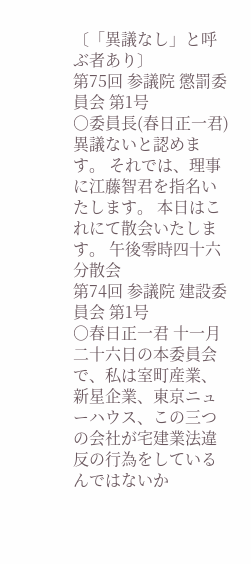〔「異議なし」と呼ぶ者あり〕
第75回 参議院 懲罰委員会 第1号
○委員長(春日正一君) 異議ないと認めます。 それでは、理事に江藤智君を指名いたします。 本日はこれにて散会いたします。 午後零時四十六分散会
第74回 参議院 建設委員会 第1号
○春日正一君 十一月二十六日の本委員会で、私は室町産業、新星企業、東京ニューハウス、この三つの会社が宅建業法違反の行為をしているんではないか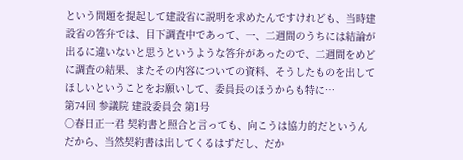という問題を提起して建設省に説明を求めたんですけれども、当時建設省の答弁では、目下調査中であって、一、二週間のうちには結論が出るに違いないと思うというような答弁があったので、二週間をめどに調査の結果、またその内容についての資料、そうしたものを出してほしいということをお願いして、委員長のほうからも特に…
第74回 参議院 建設委員会 第1号
○春日正一君 契約書と照合と言っても、向こうは協力的だというんだから、当然契約書は出してくるはずだし、だか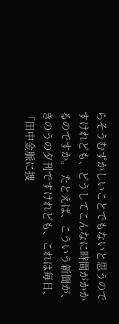らそうむずかしいことでもないと思うのですけれども、どうしてこんなに時間がかかるのですか。 たとえば、こういう新聞が、きのうの夕刊ですけれども、これは毎日、「田中金脈に捜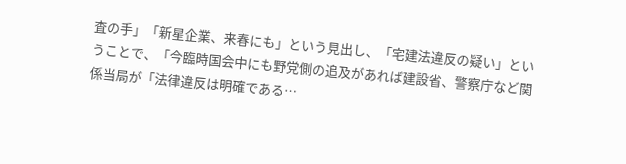査の手」「新星企業、来春にも」という見出し、「宅建法違反の疑い」ということで、「今臨時国会中にも野党側の追及があれば建設省、警察庁など関係当局が「法律違反は明確である…